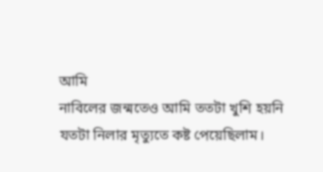আমি
নাবিলের জন্মতেও আমি ততটা খুশি হয়নি যতটা নিলার মৃত্যুতে কষ্ট পেয়েছিলাম।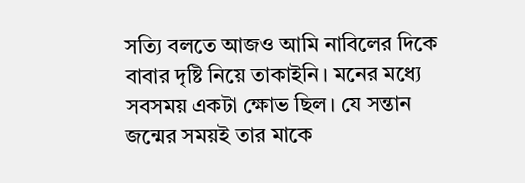সত্যি বলতে আজও আমি নাবিলের দিকে বাবার দৃষ্টি নিয়ে তাকাইনি। মনের মধ্যে সবসময় একটা ক্ষোভ ছিল। যে সন্তান জন্মের সময়ই তার মাকে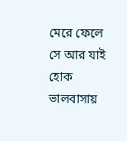মেরে ফেলে সে আর যাই হোক ভালবাসায়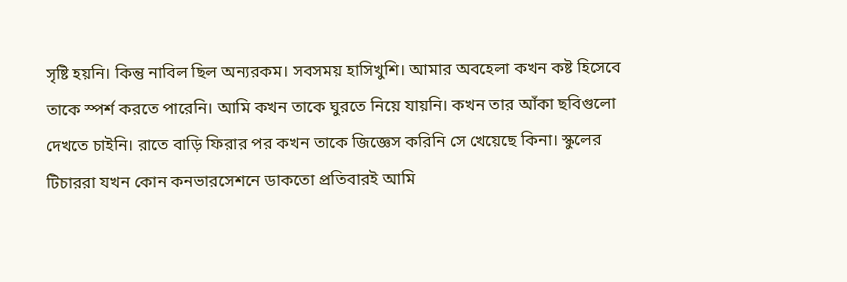সৃষ্টি হয়নি। কিন্তু নাবিল ছিল অন্যরকম। সবসময় হাসিখুশি। আমার অবহেলা কখন কষ্ট হিসেবে তাকে স্পর্শ করতে পারেনি। আমি কখন তাকে ঘুরতে নিয়ে যায়নি। কখন তার আঁকা ছবিগুলো দেখতে চাইনি। রাতে বাড়ি ফিরার পর কখন তাকে জিজ্ঞেস করিনি সে খেয়েছে কিনা। স্কুলের টিচাররা যখন কোন কনভারসেশনে ডাকতো প্রতিবারই আমি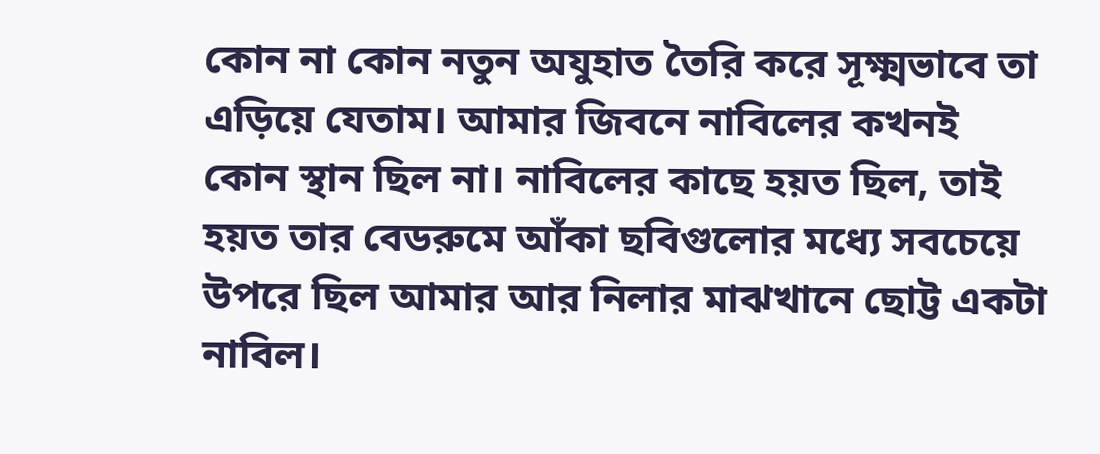কোন না কোন নতুন অযুহাত তৈরি করে সূক্ষ্মভাবে তা এড়িয়ে যেতাম। আমার জিবনে নাবিলের কখনই কোন স্থান ছিল না। নাবিলের কাছে হয়ত ছিল, তাই হয়ত তার বেডরুমে আঁকা ছবিগুলোর মধ্যে সবচেয়ে উপরে ছিল আমার আর নিলার মাঝখানে ছোট্ট একটা নাবিল।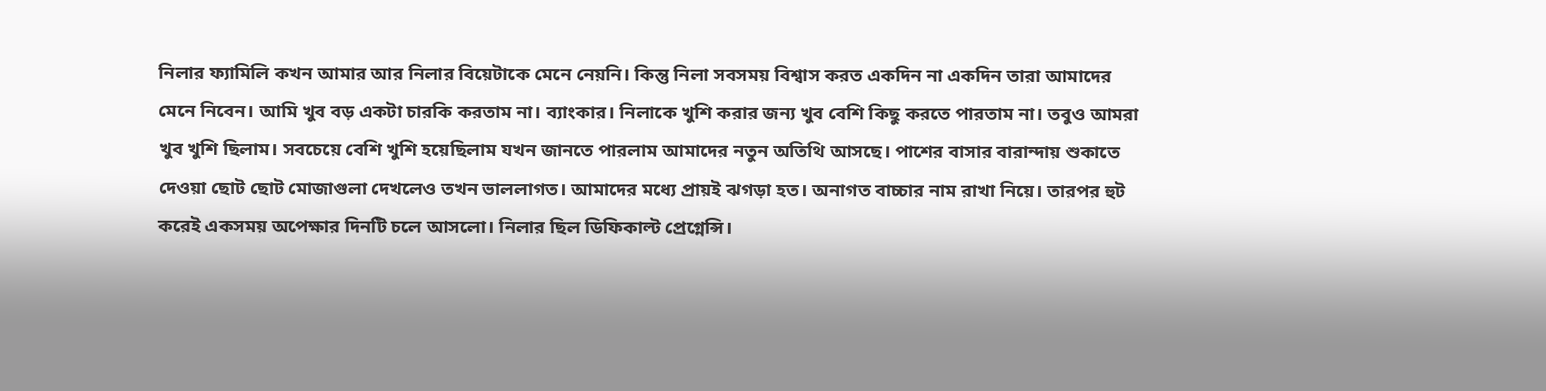নিলার ফ্যামিলি কখন আমার আর নিলার বিয়েটাকে মেনে নেয়নি। কিন্তু নিলা সবসময় বিশ্বাস করত একদিন না একদিন তারা আমাদের মেনে নিবেন। আমি খুব বড় একটা চারকি করতাম না। ব্যাংকার। নিলাকে খুশি করার জন্য খুব বেশি কিছু করতে পারতাম না। তবুও আমরা খুব খুশি ছিলাম। সবচেয়ে বেশি খুশি হয়েছিলাম যখন জানতে পারলাম আমাদের নতুন অতিথি আসছে। পাশের বাসার বারান্দায় শুকাতে দেওয়া ছোট ছোট মোজাগুলা দেখলেও তখন ভাললাগত। আমাদের মধ্যে প্রায়ই ঝগড়া হত। অনাগত বাচ্চার নাম রাখা নিয়ে। তারপর হুট করেই একসময় অপেক্ষার দিনটি চলে আসলো। নিলার ছিল ডিফিকাল্ট প্রেগ্নেন্সি।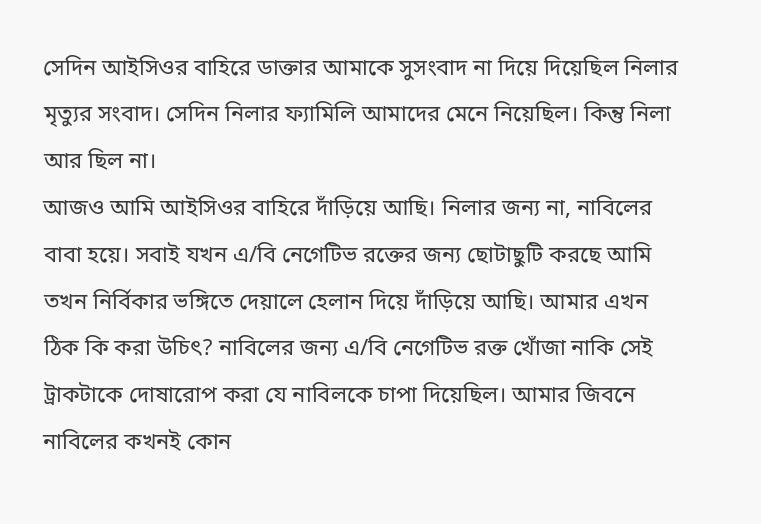সেদিন আইসিওর বাহিরে ডাক্তার আমাকে সুসংবাদ না দিয়ে দিয়েছিল নিলার মৃত্যুর সংবাদ। সেদিন নিলার ফ্যামিলি আমাদের মেনে নিয়েছিল। কিন্তু নিলা আর ছিল না।
আজও আমি আইসিওর বাহিরে দাঁড়িয়ে আছি। নিলার জন্য না, নাবিলের বাবা হয়ে। সবাই যখন এ/বি নেগেটিভ রক্তের জন্য ছোটাছুটি করছে আমি তখন নির্বিকার ভঙ্গিতে দেয়ালে হেলান দিয়ে দাঁড়িয়ে আছি। আমার এখন ঠিক কি করা উচিৎ? নাবিলের জন্য এ/বি নেগেটিভ রক্ত খোঁজা নাকি সেই ট্রাকটাকে দোষারোপ করা যে নাবিলকে চাপা দিয়েছিল। আমার জিবনে নাবিলের কখনই কোন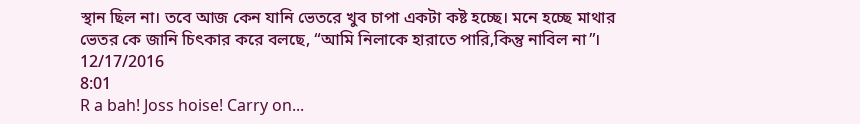স্থান ছিল না। তবে আজ কেন যানি ভেতরে খুব চাপা একটা কষ্ট হচ্ছে। মনে হচ্ছে মাথার ভেতর কে জানি চিৎকার করে বলছে, “আমি নিলাকে হারাতে পারি,কিন্তু নাবিল না”।
12/17/2016
8:01
R a bah! Joss hoise! Carry on...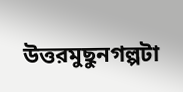উত্তরমুছুনগল্পটা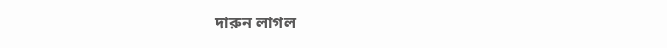দারুন লাগল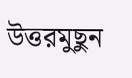উত্তরমুছুন